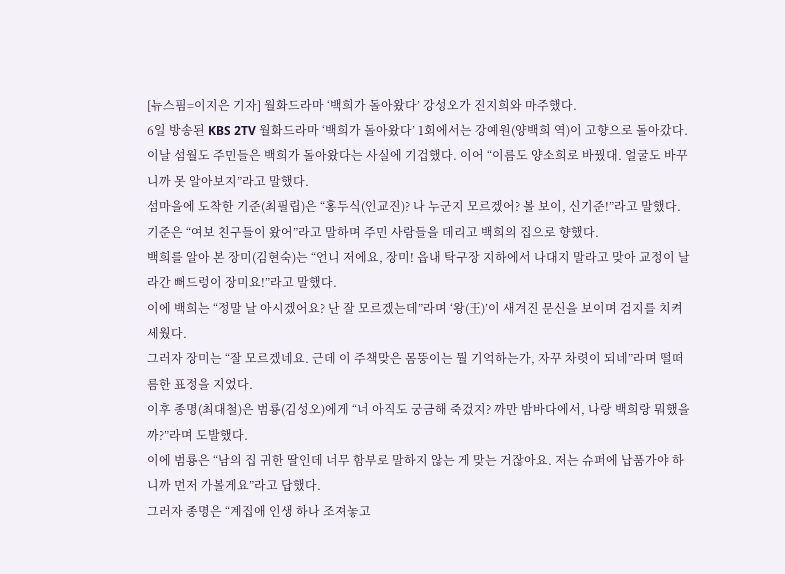[뉴스핌=이지은 기자] 월화드라마 ‘백희가 돌아왔다’ 강성오가 진지희와 마주했다.
6일 방송된 KBS 2TV 월화드라마 ‘백희가 돌아왔다’ 1회에서는 강예원(양백희 역)이 고향으로 돌아갔다.
이날 섬월도 주민들은 백희가 돌아왔다는 사실에 기겁했다. 이어 “이름도 양소희로 바꿨대. 얼굴도 바꾸니까 못 알아보지”라고 말했다.
섬마을에 도착한 기준(최필립)은 “홍두식(인교진)? 나 누군지 모르겠어? 볼 보이, 신기준!”라고 말했다.
기준은 “여보 친구들이 왔어”라고 말하며 주민 사람들을 데리고 백희의 집으로 향했다.
백희를 알아 본 장미(김현숙)는 “언니 저에요, 장미! 읍내 탁구장 지하에서 나대지 말라고 맞아 교정이 날라간 뻐드렁이 장미요!”라고 말했다.
이에 백희는 “정말 날 아시겠어요? 난 잘 모르겠는데”라며 ‘왕(王)’이 새겨진 문신을 보이며 검지를 치켜세웠다.
그러자 장미는 “잘 모르겠네요. 근데 이 주책맞은 몸뚱이는 뭘 기억하는가, 자꾸 차렷이 되네”라며 떨떠름한 표정을 지었다.
이후 종명(최대철)은 범룡(김성오)에게 “너 아직도 궁금해 죽겄지? 까만 밤바다에서, 나랑 백희랑 뭐했을까?”라며 도발했다.
이에 범룡은 “남의 집 귀한 딸인데 너무 함부로 말하지 않는 게 맞는 거잖아요. 저는 슈퍼에 납품가야 하니까 먼저 가볼게요”라고 답했다.
그러자 종명은 “계집애 인생 하나 조져놓고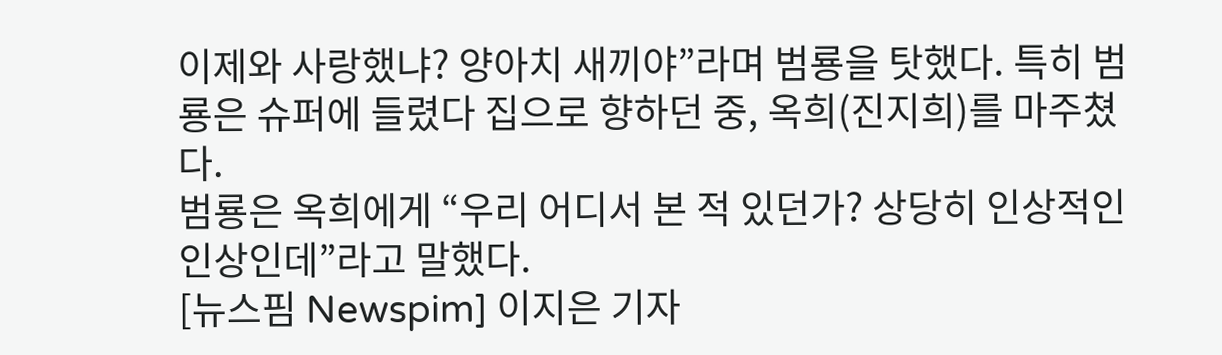이제와 사랑했냐? 양아치 새끼야”라며 범룡을 탓했다. 특히 범룡은 슈퍼에 들렸다 집으로 향하던 중, 옥희(진지희)를 마주쳤다.
범룡은 옥희에게 “우리 어디서 본 적 있던가? 상당히 인상적인 인상인데”라고 말했다.
[뉴스핌 Newspim] 이지은 기자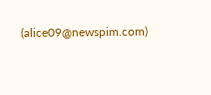(alice09@newspim.com)